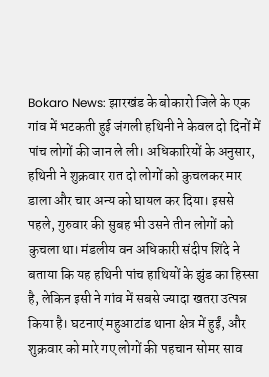Bokaro News: झारखंड के बोकारो जिले के एक गांव में भटकती हुई जंगली हथिनी ने केवल दो दिनों में पांच लोगों की जान ले ली। अधिकारियों के अनुसार, हथिनी ने शुक्रवार रात दो लोगों को कुचलकर मार डाला और चार अन्य को घायल कर दिया। इससे पहले, गुरुवार की सुबह भी उसने तीन लोगों को कुचला था। मंडलीय वन अधिकारी संदीप शिंदे ने बताया कि यह हथिनी पांच हाथियों के झुंड का हिस्सा है, लेकिन इसी ने गांव में सबसे ज्यादा खतरा उत्पन्न किया है। घटनाएं महुआटांड थाना क्षेत्र में हुईं, और शुक्रवार को मारे गए लोगों की पहचान सोमर साव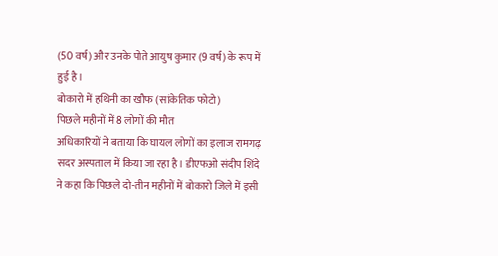(50 वर्ष) और उनके पोते आयुष कुमार (9 वर्ष) के रूप में हुई है।
बोकारो में हथिनी का खौफ (सांकेतिक फोटो)
पिछले महीनों में 8 लोगों की मौत
अधिकारियों ने बताया कि घायल लोगों का इलाज रामगढ़ सदर अस्पताल में किया जा रहा है। डीएफओ संदीप शिंदे ने कहा कि पिछले दो-तीन महीनों में बोकारो जिले में इसी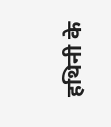हथिनी के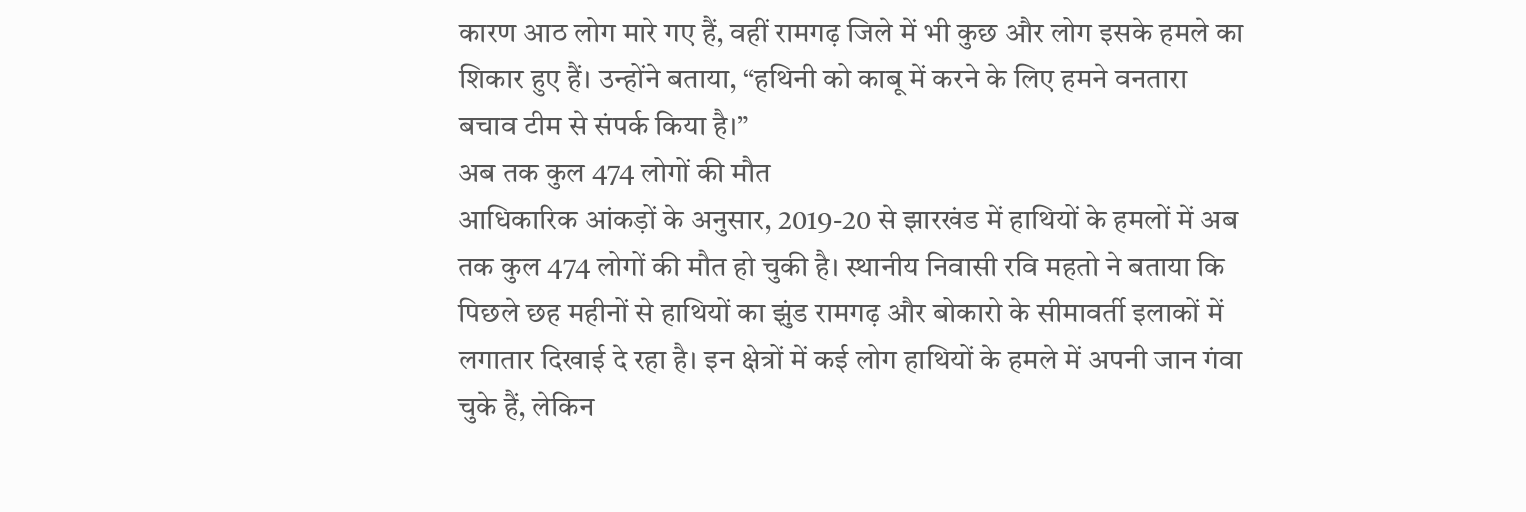कारण आठ लोग मारे गए हैं, वहीं रामगढ़ जिले में भी कुछ और लोग इसके हमले का शिकार हुए हैं। उन्होंने बताया, “हथिनी को काबू में करने के लिए हमने वनतारा बचाव टीम से संपर्क किया है।”
अब तक कुल 474 लोगों की मौत
आधिकारिक आंकड़ों के अनुसार, 2019-20 से झारखंड में हाथियों के हमलों में अब तक कुल 474 लोगों की मौत हो चुकी है। स्थानीय निवासी रवि महतो ने बताया कि पिछले छह महीनों से हाथियों का झुंड रामगढ़ और बोकारो के सीमावर्ती इलाकों में लगातार दिखाई दे रहा है। इन क्षेत्रों में कई लोग हाथियों के हमले में अपनी जान गंवा चुके हैं, लेकिन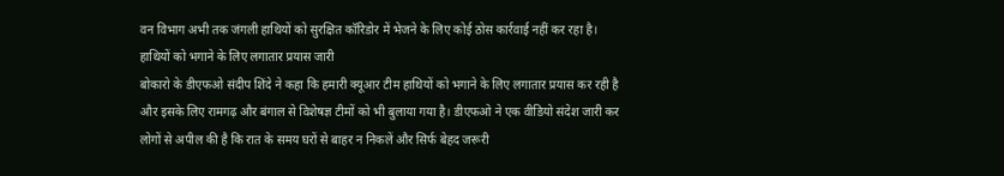वन विभाग अभी तक जंगली हाथियों को सुरक्षित कॉरिडोर में भेजने के लिए कोई ठोस कार्रवाई नहीं कर रहा है।
हाथियों को भगाने के लिए लगातार प्रयास जारी
बोकारो के डीएफओ संदीप शिंदे ने कहा कि हमारी क्यूआर टीम हाथियों को भगाने के लिए लगातार प्रयास कर रही है और इसके लिए रामगढ़ और बंगाल से विशेषज्ञ टीमों को भी बुलाया गया है। डीएफओ ने एक वीडियो संदेश जारी कर लोगों से अपील की है कि रात के समय घरों से बाहर न निकलें और सिर्फ बेहद जरूरी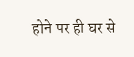होने पर ही घर से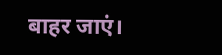बाहर जाएं।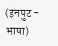(इनपुट - भाषा)